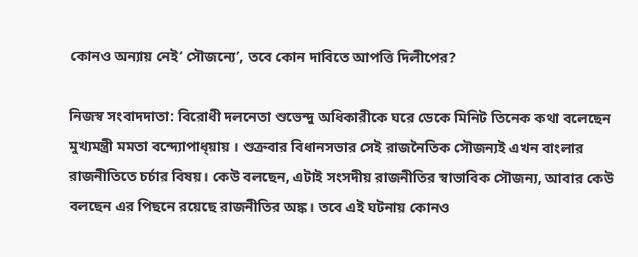কোনও অন্যায় নেই‘ সৌজন্যে’, তবে কোন দাবিতে আপত্তি দিলীপের?

নিজস্ব সংবাদদাতা: বিরোধী দলনেতা শুভেন্দু অধিকারীকে ঘরে ডেকে মিনিট তিনেক কথা বলেছেন মুখ্যমন্ত্রী মমতা বন্দ্যোপাধ্য়ায় । শুক্রবার বিধানসভার সেই রাজনৈতিক সৌজন্যই এখন বাংলার রাজনীতিতে চর্চার বিষয়। কেউ বলছেন, এটাই সংসদীয় রাজনীতির স্বাভাবিক সৌজন্য, আবার কেউ বলছেন এর পিছনে রয়েছে রাজনীতির অঙ্ক। তবে এই ঘটনায় কোনও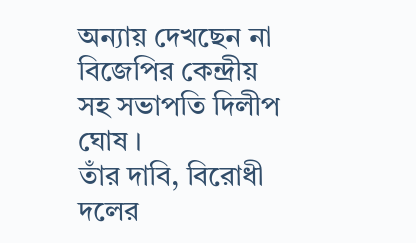অন্যায় দেখছেন না বিজেপির কেন্দ্রীয় সহ সভাপতি দিলীপ ঘোষ ।
তাঁর দাবি, বিরোধী দলের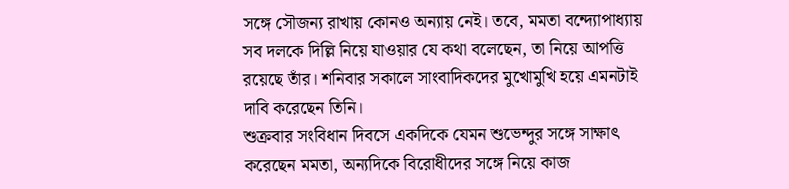সঙ্গে সৌজন্য রাখায় কোনও অন্যায় নেই। তবে, মমতা বন্দ্যোপাধ্যায় সব দলকে দিল্লি নিয়ে যাওয়ার যে কথা বলেছেন, তা নিয়ে আপত্তি রয়েছে তাঁর। শনিবার সকালে সাংবাদিকদের মুখোমুখি হয়ে এমনটাই দাবি করেছেন তিনি।
শুক্রবার সংবিধান দিবসে একদিকে যেমন শুভেন্দুর সঙ্গে সাক্ষাৎ করেছেন মমতা, অন্যদিকে বিরোধীদের সঙ্গে নিয়ে কাজ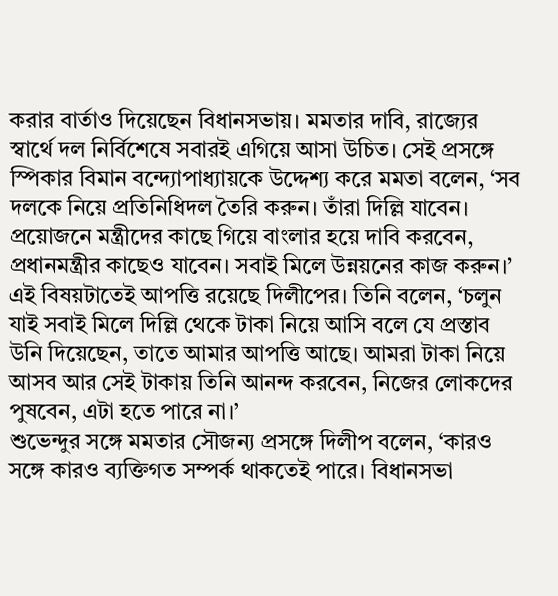করার বার্তাও দিয়েছেন বিধানসভায়। মমতার দাবি, রাজ্যের স্বার্থে দল নির্বিশেষে সবারই এগিয়ে আসা উচিত। সেই প্রসঙ্গে স্পিকার বিমান বন্দ্যোপাধ্যায়কে উদ্দেশ্য করে মমতা বলেন, ‘সব দলকে নিয়ে প্রতিনিধিদল তৈরি করুন। তাঁরা দিল্লি যাবেন।
প্রয়োজনে মন্ত্রীদের কাছে গিয়ে বাংলার হয়ে দাবি করবেন, প্রধানমন্ত্রীর কাছেও যাবেন। সবাই মিলে উন্নয়নের কাজ করুন।’ এই বিষয়টাতেই আপত্তি রয়েছে দিলীপের। তিনি বলেন, ‘চলুন যাই সবাই মিলে দিল্লি থেকে টাকা নিয়ে আসি বলে যে প্রস্তাব উনি দিয়েছেন, তাতে আমার আপত্তি আছে। আমরা টাকা নিয়ে আসব আর সেই টাকায় তিনি আনন্দ করবেন, নিজের লোকদের পুষবেন, এটা হতে পারে না।’
শুভেন্দুর সঙ্গে মমতার সৌজন্য প্রসঙ্গে দিলীপ বলেন, ‘কারও সঙ্গে কারও ব্যক্তিগত সম্পর্ক থাকতেই পারে। বিধানসভা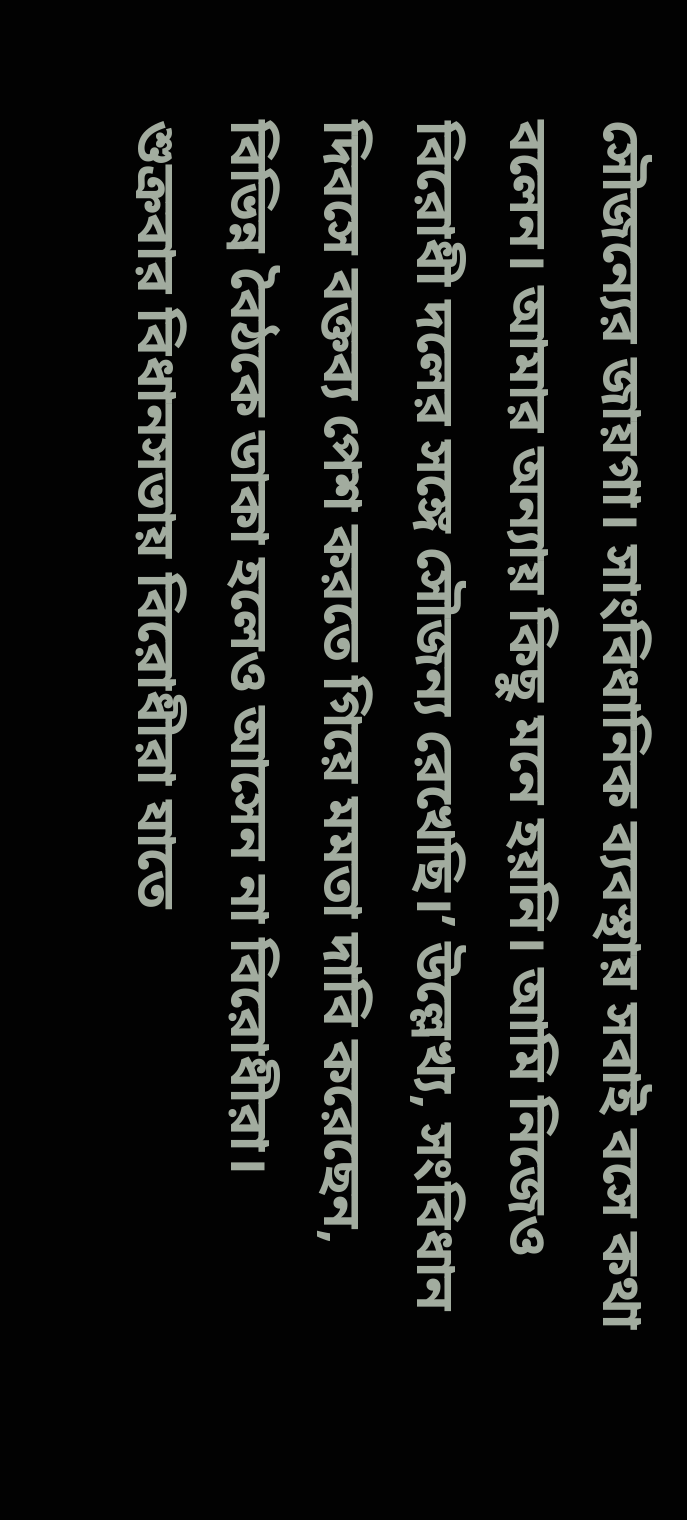সৌজন্যের জায়গা। সাংবিধানিক ব্যবস্থায় সবাই বসে কথা বলেন। আমার অন্যায় কিছু মনে হয়নি। আমি নিজেও বিরোধী দলের সঙ্গে সৌজন্য রেখেছি।’ উল্লেখ্য, সংবিধান দিবসে বক্তব্য পেশ করতে গিয়ে মমতা দাবি করেছেন, বিভিন্ন বৈঠকে ডাকা হলেও আসেন না বিরোধীরা। শুক্রবার বিধানসভায় বিরোধীরা যাতে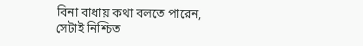বিনা বাধায় কথা বলতে পারেন, সেটাই নিশ্চিত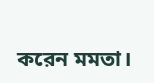করেন মমতা।